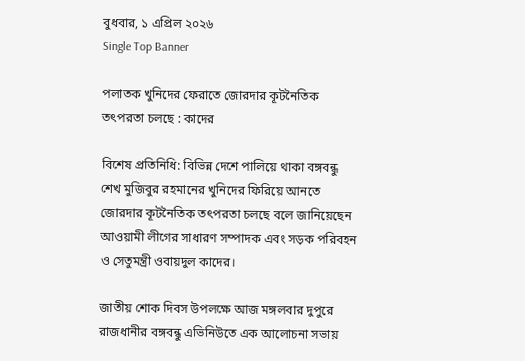বুধবার, ১ এপ্রিল ২০২৬
Single Top Banner

পলাতক খুনিদের ফেরাতে জোরদার কূটনৈতিক তৎপরতা চলছে : কাদের

বিশেষ প্রতিনিধি: বিভিন্ন দেশে পালিয়ে থাকা বঙ্গবন্ধু শেখ মুজিবুর রহমানের খুনিদের ফিরিয়ে আনতে জোরদার কূটনৈতিক তৎপরতা চলছে বলে জানিয়েছেন আওয়ামী লীগের সাধারণ সম্পাদক এবং সড়ক পরিবহন ও সেতুমন্ত্রী ওবায়দুল কাদের।

জাতীয় শোক দিবস উপলক্ষে আজ মঙ্গলবার দুপুরে রাজধানীর বঙ্গবন্ধু এভিনিউতে এক আলোচনা সভায়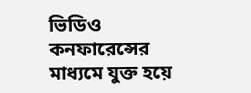ভিডিও কনফারেন্সের মাধ্যমে যুক্ত হয়ে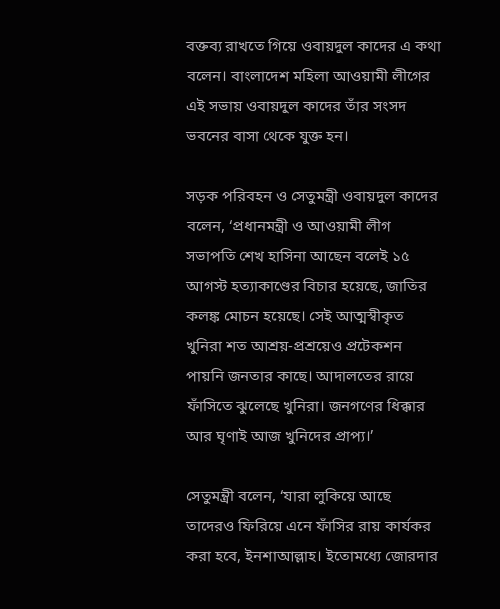বক্তব্য রাখতে গিয়ে ওবায়দুল কাদের এ কথা বলেন। বাংলাদেশ মহিলা আওয়ামী লীগের এই সভায় ওবায়দুল কাদের তাঁর সংসদ ভবনের বাসা থেকে যুক্ত হন।

সড়ক পরিবহন ও সেতুমন্ত্রী ওবায়দুল কাদের বলেন, ‘প্রধানমন্ত্রী ও আওয়ামী লীগ সভাপতি শেখ হাসিনা আছেন বলেই ১৫ আগস্ট হত্যাকাণ্ডের বিচার হয়েছে, জাতির কলঙ্ক মোচন হয়েছে। সেই আত্মস্বীকৃত খুনিরা শত আশ্রয়-প্রশ্রয়েও প্রটেকশন পায়নি জনতার কাছে। আদালতের রায়ে ফাঁসিতে ঝুলেছে খুনিরা। জনগণের ধিক্কার আর ঘৃণাই আজ খুনিদের প্রাপ্য।’

সেতুমন্ত্রী বলেন, ‘যারা লুকিয়ে আছে তাদেরও ফিরিয়ে এনে ফাঁসির রায় কার্যকর করা হবে, ইনশাআল্লাহ। ইতোমধ্যে জোরদার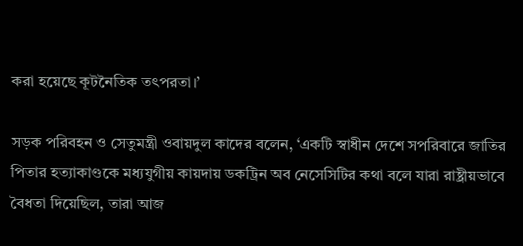করা হয়েছে কূটনৈতিক তৎপরতা।’

সড়ক পরিবহন ও সেতুমন্ত্রী ওবায়দুল কাদের বলেন, ‘একটি স্বাধীন দেশে সপরিবারে জাতির পিতার হত্যাকাণ্ডকে মধ্যযুগীয় কায়দায় ডকট্রিন অব নেসেসিটির কথা বলে যারা রাষ্ট্রীয়ভাবে বৈধতা দিয়েছিল, তারা আজ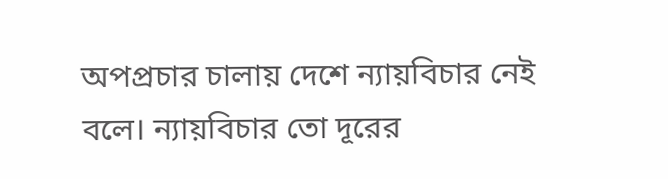অপপ্রচার চালায় দেশে ন্যায়বিচার নেই বলে। ন্যায়বিচার তো দূরের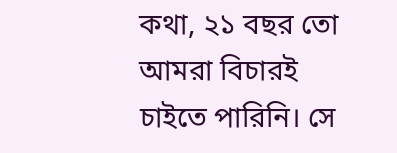কথা, ২১ বছর তো আমরা বিচারই চাইতে পারিনি। সে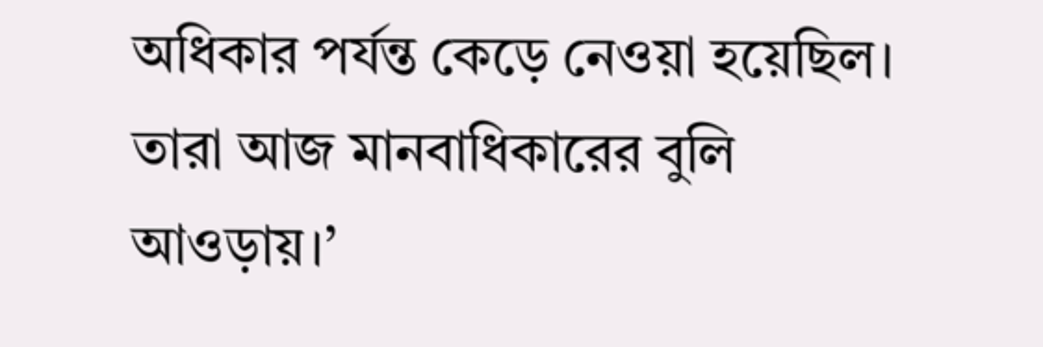অধিকার পর্যন্ত কেড়ে নেওয়া হয়েছিল। তারা আজ মানবাধিকারের বুলি আওড়ায়।’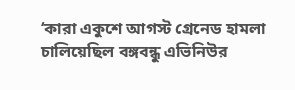‘কারা একুশে আগস্ট গ্রেনেড হামলা চালিয়েছিল বঙ্গবন্ধু এভিনিউর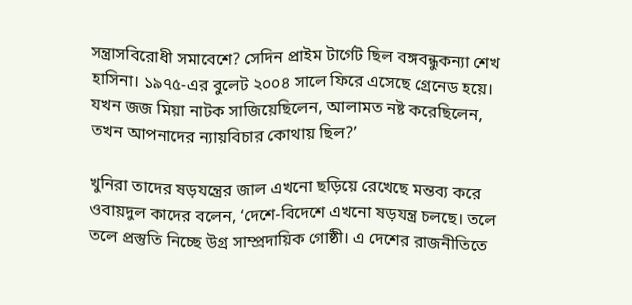সন্ত্রাসবিরোধী সমাবেশে? সেদিন প্রাইম টার্গেট ছিল বঙ্গবন্ধুকন্যা শেখ হাসিনা। ১৯৭৫-এর বুলেট ২০০৪ সালে ফিরে এসেছে গ্রেনেড হয়ে। যখন জজ মিয়া নাটক সাজিয়েছিলেন, আলামত নষ্ট করেছিলেন, তখন আপনাদের ন্যায়বিচার কোথায় ছিল?’

খুনিরা তাদের ষড়যন্ত্রের জাল এখনো ছড়িয়ে রেখেছে মন্তব্য করে ওবায়দুল কাদের বলেন, ‘দেশে-বিদেশে এখনো ষড়যন্ত্র চলছে। তলে তলে প্রস্তুতি নিচ্ছে উগ্র সাম্প্রদায়িক গোষ্ঠী। এ দেশের রাজনীতিতে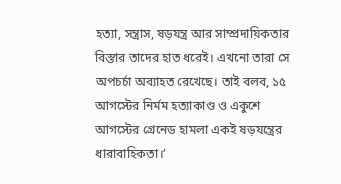হত্যা, সন্ত্রাস, ষড়যন্ত্র আর সাম্প্রদায়িকতার বিস্তার তাদের হাত ধরেই। এখনো তারা সে অপচর্চা অব্যাহত রেখেছে। তাই বলব, ১৫ আগস্টের নির্মম হত্যাকাণ্ড ও একুশে আগস্টের গ্রেনেড হামলা একই ষড়যন্ত্রের ধারাবাহিকতা।’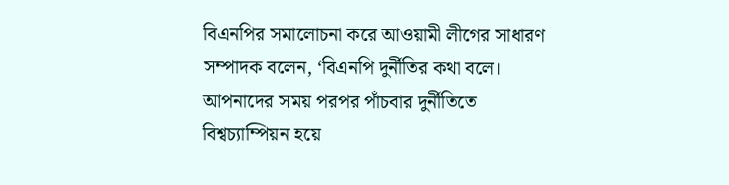বিএনপির সমালোচনা করে আওয়ামী লীগের সাধারণ সম্পাদক বলেন, ‘বিএনপি দুর্নীতির কথা বলে। আপনাদের সময় পরপর পাঁচবার দুর্নীতিতে বিশ্বচ্যাম্পিয়ন হয়ে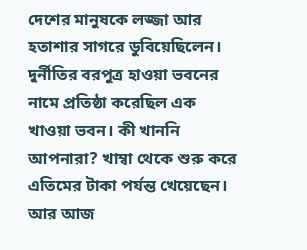দেশের মানুষকে লজ্জা আর হতাশার সাগরে ডুবিয়েছিলেন। দুর্নীতির বরপুত্র হাওয়া ভবনের নামে প্রতিষ্ঠা করেছিল এক খাওয়া ভবন। কী খাননি আপনারা? খাম্বা থেকে শুরু করে এতিমের টাকা পর্যন্ত খেয়েছেন। আর আজ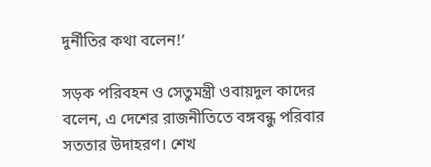দুর্নীতির কথা বলেন!’

সড়ক পরিবহন ও সেতুমন্ত্রী ওবায়দুল কাদের বলেন, এ দেশের রাজনীতিতে বঙ্গবন্ধু পরিবার সততার উদাহরণ। শেখ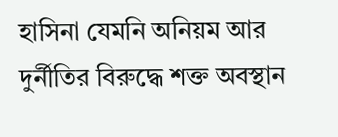হাসিনা যেমনি অনিয়ম আর দুর্নীতির বিরুদ্ধে শক্ত অবস্থান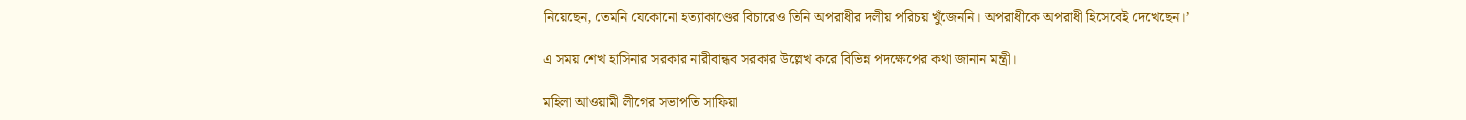নিয়েছেন, তেমনি যেকোনো হত্যাকাণ্ডের বিচারেও তিনি অপরাধীর দলীয় পরিচয় খুঁজেননি। অপরাধীকে অপরাধী হিসেবেই দেখেছেন।’

এ সময় শেখ হাসিনার সরকার নারীবান্ধব সরকার উল্লেখ করে বিভিন্ন পদক্ষেপের কথা জানান মন্ত্রী।

মহিলা আওয়ামী লীগের সভাপতি সাফিয়া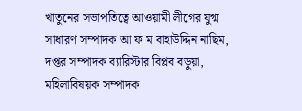খাতুনের সভাপতিত্বে আওয়ামী লীগের যুগ্ম সাধারণ সম্পাদক আ ফ ম বাহাউদ্দিন নাছিম, দপ্তর সম্পাদক ব্যারিস্টার বিপ্লব বড়ুয়া, মহিলাবিষয়ক সম্পাদক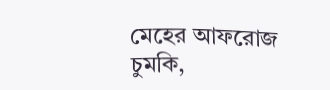মেহের আফরোজ চুমকি,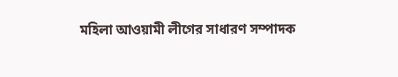মহিলা আওয়ামী লীগের সাধারণ সম্পাদক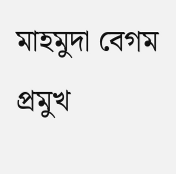মাহমুদা বেগম প্রমুখ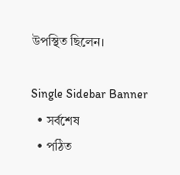উপস্থিত ছিলেন।

Single Sidebar Banner
  • সর্বশেষ
  • পঠিত